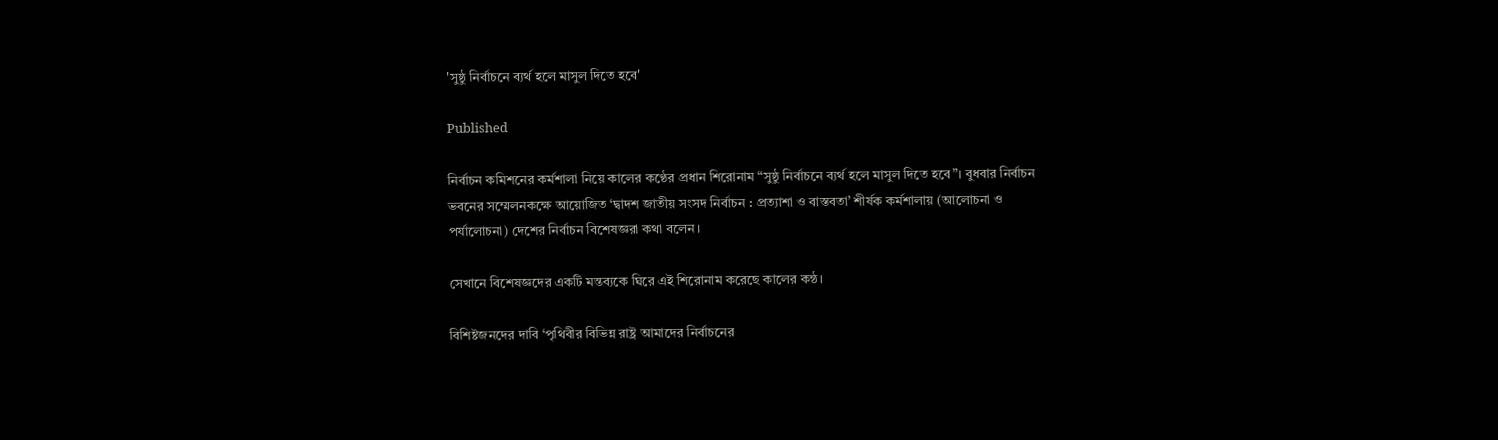'সুষ্ঠু নির্বাচনে ব্যর্থ হলে মাসুল দিতে হবে'

Published

নির্বাচন কমিশনের কর্মশালা নিয়ে কালের কণ্ঠের প্রধান শিরোনাম “সুষ্ঠু নির্বাচনে ব্যর্থ হলে মাসুল দিতে হবে”। বুধবার নির্বাচন ভবনের সম্মেলনকক্ষে আয়োজিত ‘দ্বাদশ জাতীয় সংসদ নির্বাচন : প্রত্যাশা ও বাস্তবতা’ শীর্ষক কর্মশালায় (আলোচনা ও পর্যালোচনা) দেশের নির্বাচন বিশেষজ্ঞরা কথা বলেন।

সেখানে বিশেষজ্ঞদের একটি মন্তব্যকে ঘিরে এই শিরোনাম করেছে কালের কন্ঠ।

বিশিষ্টজনদের দাবি ‘পৃথিবীর বিভিন্ন রাষ্ট্র আমাদের নির্বাচনের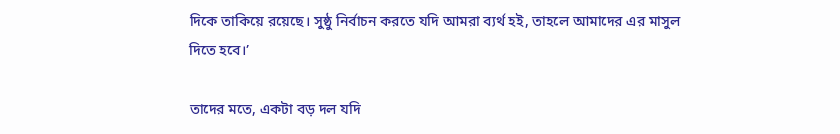দিকে তাকিয়ে রয়েছে। সুষ্ঠু নির্বাচন করতে যদি আমরা ব্যর্থ হই, তাহলে আমাদের এর মাসুল দিতে হবে।’

তাদের মতে, একটা বড় দল যদি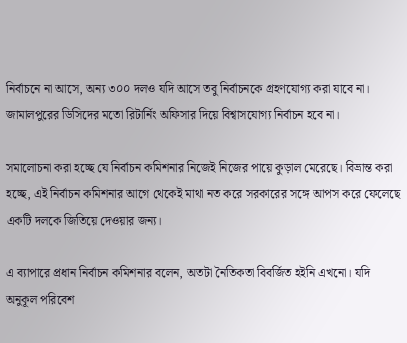নির্বাচনে না আসে, অন্য ৩০০ দলও যদি আসে তবু নির্বাচনকে গ্রহণযোগ্য করা যাবে না। জামালপুরের ডিসিদের মতো রিটার্নিং অফিসার দিয়ে বিশ্বাসযোগ্য নির্বাচন হবে না।

সমালোচনা করা হচ্ছে যে নির্বাচন কমিশনার নিজেই নিজের পায়ে কুড়াল মেরেছে। বিভ্রান্ত করা হচ্ছে, এই নির্বাচন কমিশনার আগে থেকেই মাথা নত করে সরকারের সঙ্গে আপস করে ফেলেছে একটি দলকে জিতিয়ে দেওয়ার জন্য।

এ ব্যাপারে প্রধান নির্বাচন কমিশনার বলেন, অতটা নৈতিকতা বিবর্জিত হইনি এখনো। যদি অনুকূল পরিবেশ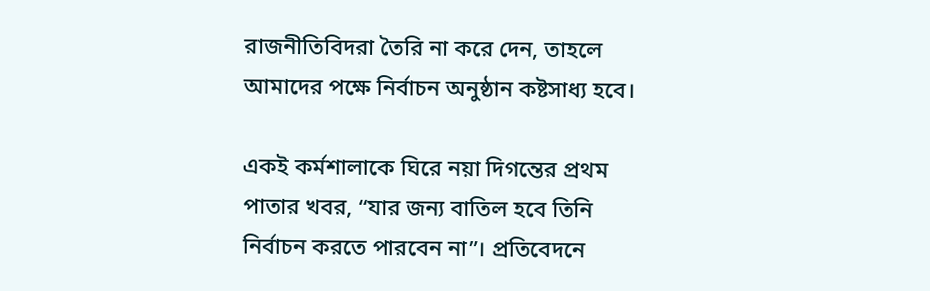রাজনীতিবিদরা তৈরি না করে দেন, তাহলে আমাদের পক্ষে নির্বাচন অনুষ্ঠান কষ্টসাধ্য হবে।

একই কর্মশালাকে ঘিরে নয়া দিগন্তের প্রথম পাতার খবর, “যার জন্য বাতিল হবে তিনি নির্বাচন করতে পারবেন না”। প্রতিবেদনে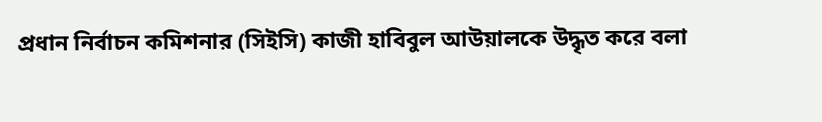প্রধান নির্বাচন কমিশনার (সিইসি) কাজী হাবিবুল আউয়ালকে উদ্ধৃত করে বলা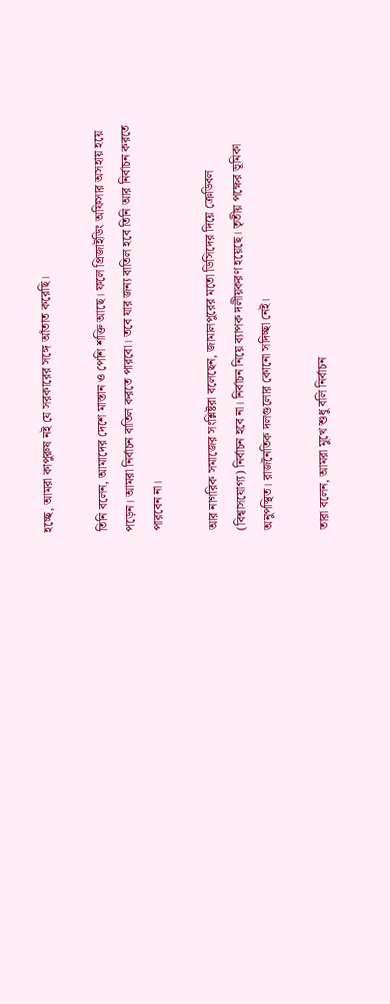হচ্ছে, আমরা কাপুরুষ নই যে সরকারের সঙ্গে আঁতাত করেছি।

তিনি বলেন, আমাদের দেশে মাস্তান ও পেশি শক্তি আছে। ফলে প্রিজাইডিং অফিসার অসহায় হয়ে পড়েন। আমরা নির্বাচন বাতিল করতে পারবো। তবে যার জন্য বাতিল হবে তিনি আর নির্বাচন করতে পারবেন না।

আর নাগরিক সমাজের সংশ্লিষ্টরা বলেছেন, জামালপুরের মতো ডিসিদের দিয়ে ক্রেডিবল (বিশ্বাসযোগ্য) নির্বাচন হবে না। নির্বাচন নিয়ে ব্যাপক দলীয়করণ হয়েছে। তৃতীয় পক্ষের ভূমিকা অনুপস্থিত। রাজনৈতিক দলগুলোর কোনো সদিচ্ছা নেই।

তারা বলেন, আমরা মুখে শুধু বলি নির্বাচন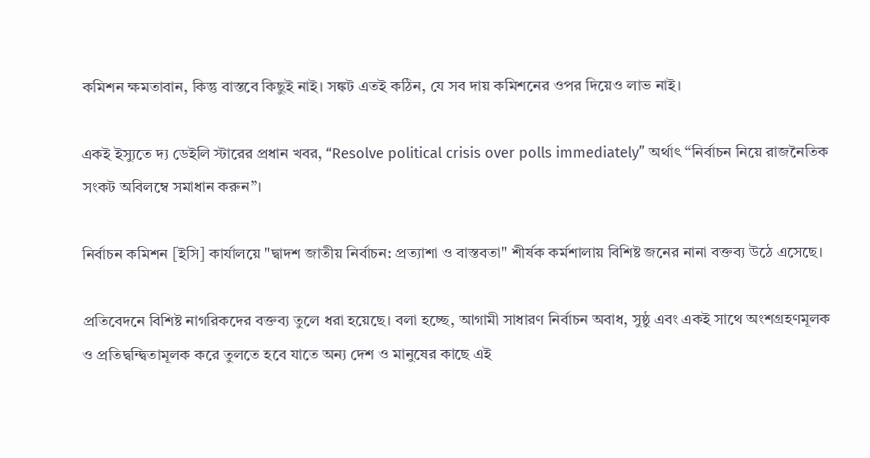কমিশন ক্ষমতাবান, কিন্তু বাস্তবে কিছুই নাই। সঙ্কট এতই কঠিন, যে সব দায় কমিশনের ওপর দিয়েও লাভ নাই।

একই ইস্যুতে দ্য ডেইলি স্টারের প্রধান খবর, “Resolve political crisis over polls immediately” অর্থাৎ “নির্বাচন নিয়ে রাজনৈতিক সংকট অবিলম্বে সমাধান করুন”।

নির্বাচন কমিশন [ইসি] কার্যালয়ে "দ্বাদশ জাতীয় নির্বাচন: প্রত্যাশা ও বাস্তবতা" শীর্ষক কর্মশালায় বিশিষ্ট জনের নানা বক্তব্য উঠে এসেছে।

প্রতিবেদনে বিশিষ্ট নাগরিকদের বক্তব্য তুলে ধরা হয়েছে। বলা হচ্ছে, আগামী সাধারণ নির্বাচন অবাধ, সুষ্ঠু এবং একই সাথে অংশগ্রহণমূলক ও প্রতিদ্বন্দ্বিতামূলক করে তুলতে হবে যাতে অন্য দেশ ও মানুষের কাছে এই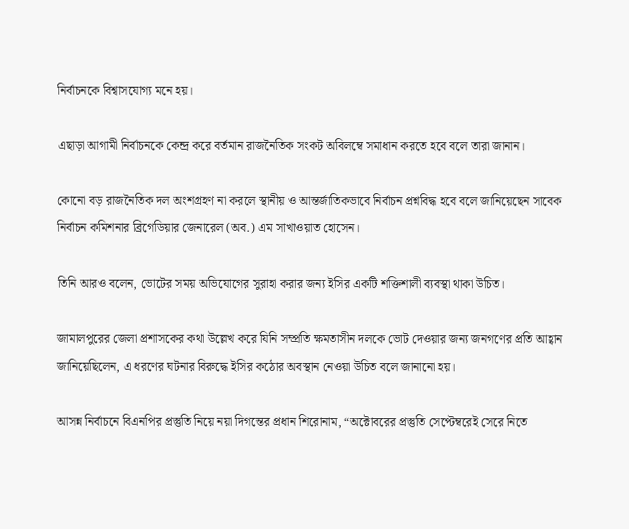নির্বাচনকে বিশ্বাসযোগ্য মনে হয়।

এছাড়া আগামী নির্বাচনকে কেন্দ্র করে বর্তমান রাজনৈতিক সংকট অবিলম্বে সমাধান করতে হবে বলে তারা জানান।

কোনো বড় রাজনৈতিক দল অংশগ্রহণ না করলে স্থানীয় ও আন্তর্জাতিকভাবে নির্বাচন প্রশ্নবিদ্ধ হবে বলে জানিয়েছেন সাবেক নির্বাচন কমিশনার ব্রিগেডিয়ার জেনারেল (অব.) এম সাখাওয়াত হোসেন।

তিনি আরও বলেন, ভোটের সময় অভিযোগের সুরাহা করার জন্য ইসির একটি শক্তিশালী ব্যবস্থা থাকা উচিত।

জামালপুরের জেলা প্রশাসকের কথা উল্লেখ করে যিনি সম্প্রতি ক্ষমতাসীন দলকে ভোট দেওয়ার জন্য জনগণের প্রতি আহ্বান জানিয়েছিলেন, এ ধরণের ঘটনার বিরুদ্ধে ইসির কঠোর অবস্থান নেওয়া উচিত বলে জানানো হয়।

আসন্ন নির্বাচনে বিএনপির প্রস্তুতি নিয়ে নয়া দিগন্তের প্রধান শিরোনাম, “অক্টোবরের প্রস্তুতি সেপ্টেম্বরেই সেরে নিতে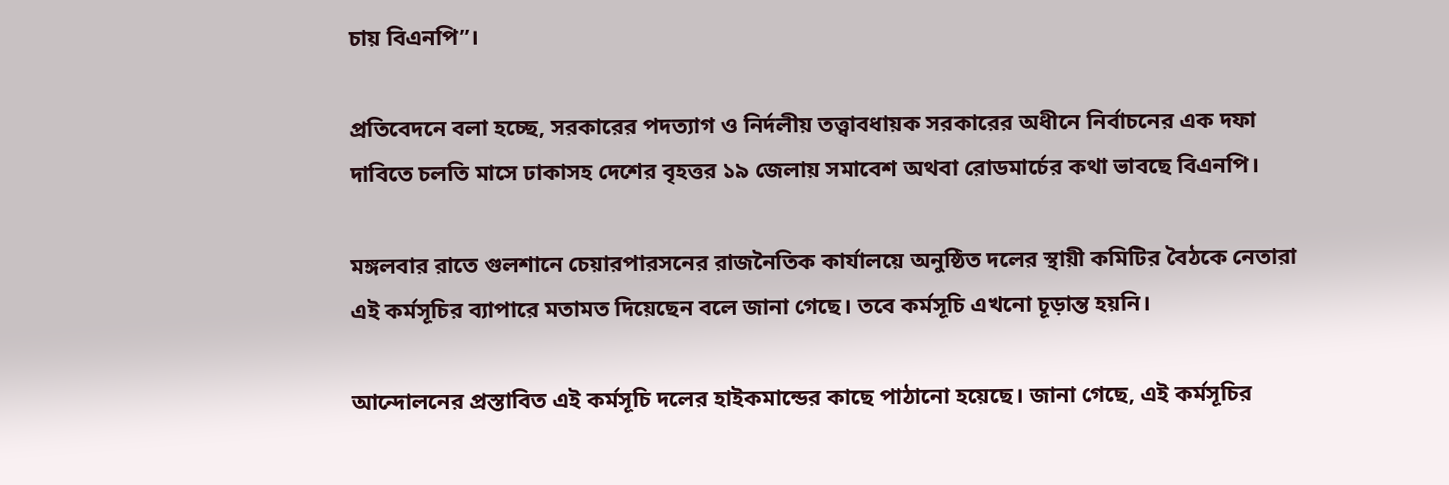চায় বিএনপি”।

প্রতিবেদনে বলা হচ্ছে, সরকারের পদত্যাগ ও নির্দলীয় তত্ত্বাবধায়ক সরকারের অধীনে নির্বাচনের এক দফা দাবিতে চলতি মাসে ঢাকাসহ দেশের বৃহত্তর ১৯ জেলায় সমাবেশ অথবা রোডমার্চের কথা ভাবছে বিএনপি।

মঙ্গলবার রাতে গুলশানে চেয়ারপারসনের রাজনৈতিক কার্যালয়ে অনুষ্ঠিত দলের স্থায়ী কমিটির বৈঠকে নেতারা এই কর্মসূচির ব্যাপারে মতামত দিয়েছেন বলে জানা গেছে। তবে কর্মসূচি এখনো চূড়ান্ত হয়নি।

আন্দোলনের প্রস্তাবিত এই কর্মসূচি দলের হাইকমান্ডের কাছে পাঠানো হয়েছে। জানা গেছে, এই কর্মসূচির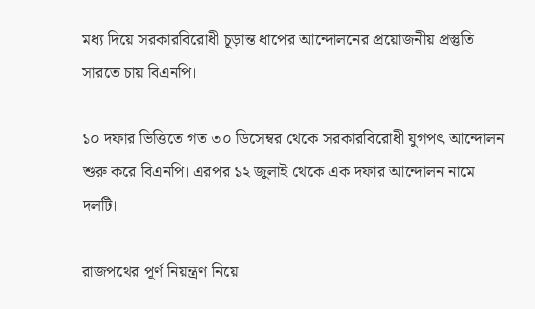মধ্য দিয়ে সরকারবিরোধী চূড়ান্ত ধাপের আন্দোলনের প্রয়োজনীয় প্রস্তুতি সারতে চায় বিএনপি।

১০ দফার ভিত্তিতে গত ৩০ ডিসেম্বর থেকে সরকারবিরোধী যুগপৎ আন্দোলন শুরু করে বিএনপি। এরপর ১২ জুলাই থেকে এক দফার আন্দোলন নামে দলটি।

রাজপথের পূর্ণ নিয়ন্ত্রণ নিয়ে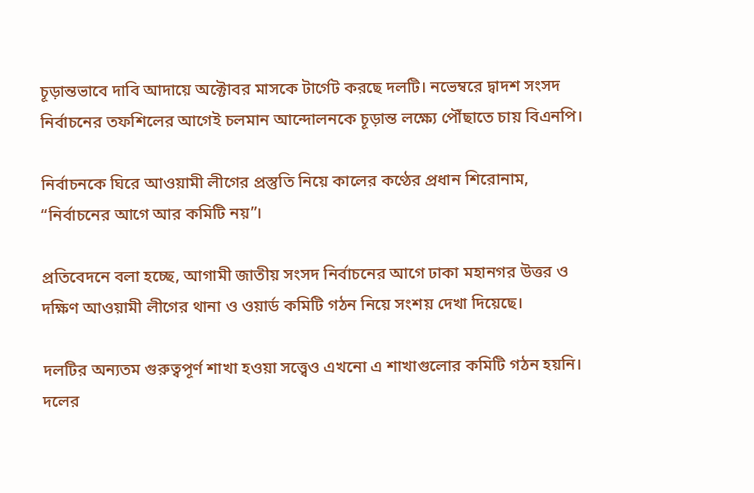চূড়ান্তভাবে দাবি আদায়ে অক্টোবর মাসকে টার্গেট করছে দলটি। নভেম্বরে দ্বাদশ সংসদ নির্বাচনের তফশিলের আগেই চলমান আন্দোলনকে চূড়ান্ত লক্ষ্যে পৌঁছাতে চায় বিএনপি।

নির্বাচনকে ঘিরে আওয়ামী লীগের প্রস্তুতি নিয়ে কালের কণ্ঠের প্রধান শিরোনাম, “নির্বাচনের আগে আর কমিটি নয়”।

প্রতিবেদনে বলা হচ্ছে, আগামী জাতীয় সংসদ নির্বাচনের আগে ঢাকা মহানগর উত্তর ও দক্ষিণ আওয়ামী লীগের থানা ও ওয়ার্ড কমিটি গঠন নিয়ে সংশয় দেখা দিয়েছে।

দলটির অন্যতম গুরুত্বপূর্ণ শাখা হওয়া সত্ত্বেও এখনো এ শাখাগুলোর কমিটি গঠন হয়নি। দলের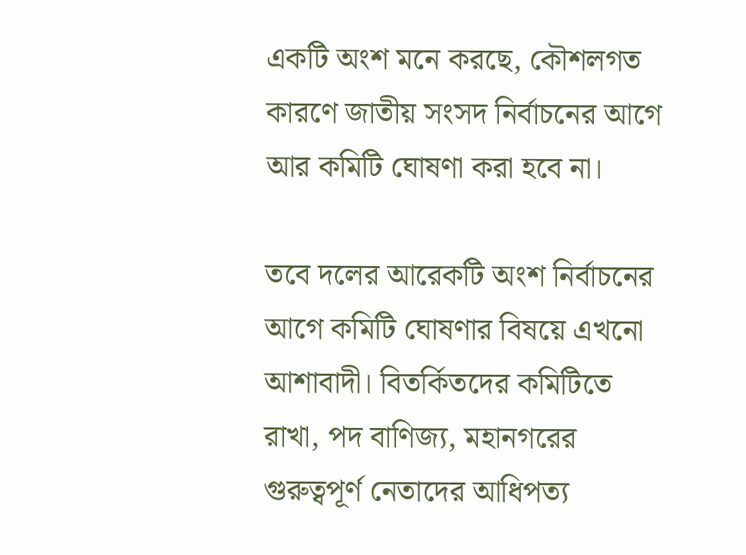একটি অংশ মনে করছে, কৌশলগত কারণে জাতীয় সংসদ নির্বাচনের আগে আর কমিটি ঘোষণা করা হবে না।

তবে দলের আরেকটি অংশ নির্বাচনের আগে কমিটি ঘোষণার বিষয়ে এখনো আশাবাদী। বিতর্কিতদের কমিটিতে রাখা, পদ বাণিজ্য, মহানগরের গুরুত্বপূর্ণ নেতাদের আধিপত্য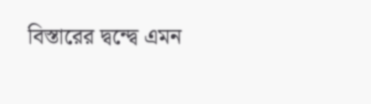বিস্তারের দ্বন্দ্বে এমন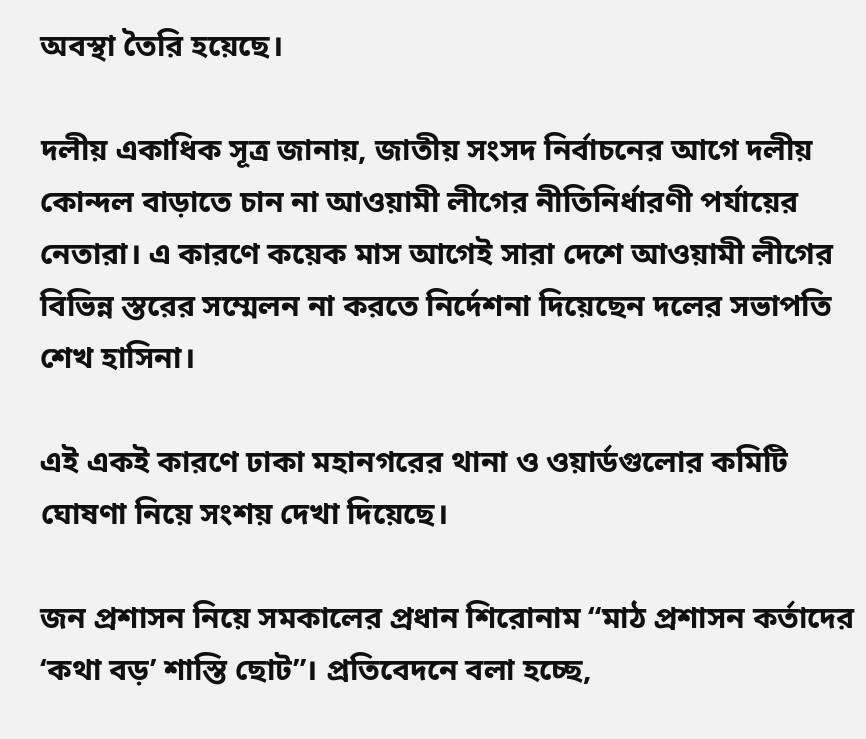অবস্থা তৈরি হয়েছে।

দলীয় একাধিক সূত্র জানায়, জাতীয় সংসদ নির্বাচনের আগে দলীয় কোন্দল বাড়াতে চান না আওয়ামী লীগের নীতিনির্ধারণী পর্যায়ের নেতারা। এ কারণে কয়েক মাস আগেই সারা দেশে আওয়ামী লীগের বিভিন্ন স্তরের সম্মেলন না করতে নির্দেশনা দিয়েছেন দলের সভাপতি শেখ হাসিনা।

এই একই কারণে ঢাকা মহানগরের থানা ও ওয়ার্ডগুলোর কমিটি ঘোষণা নিয়ে সংশয় দেখা দিয়েছে।

জন প্রশাসন নিয়ে সমকালের প্রধান শিরোনাম “মাঠ প্রশাসন কর্তাদের ‘কথা বড়’ শাস্তি ছোট”। প্রতিবেদনে বলা হচ্ছে,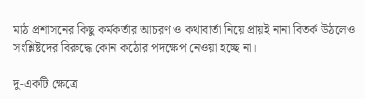মাঠ প্রশাসনের কিছু কর্মকর্তার আচরণ ও কথাবার্তা নিয়ে প্রায়ই নানা বিতর্ক উঠলেও সংশ্লিষ্টদের বিরুদ্ধে কোন কঠোর পদক্ষেপ নেওয়া হচ্ছে না।

দু-একটি ক্ষেত্রে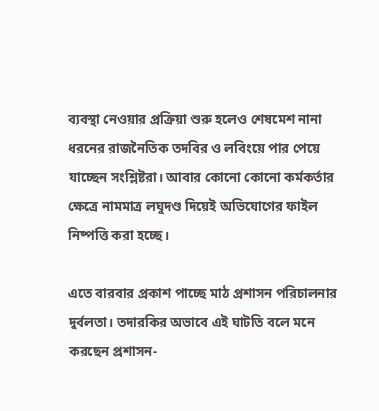ব্যবস্থা নেওয়ার প্রক্রিয়া শুরু হলেও শেষমেশ নানা ধরনের রাজনৈতিক তদবির ও লবিংয়ে পার পেয়ে যাচ্ছেন সংশ্লিষ্টরা। আবার কোনো কোনো কর্মকর্তার ক্ষেত্রে নামমাত্র লঘুদণ্ড দিয়েই অভিযোগের ফাইল নিষ্পত্তি করা হচ্ছে।

এতে বারবার প্রকাশ পাচ্ছে মাঠ প্রশাসন পরিচালনার দুর্বলতা। তদারকির অভাবে এই ঘাটতি বলে মনে করছেন প্রশাসন-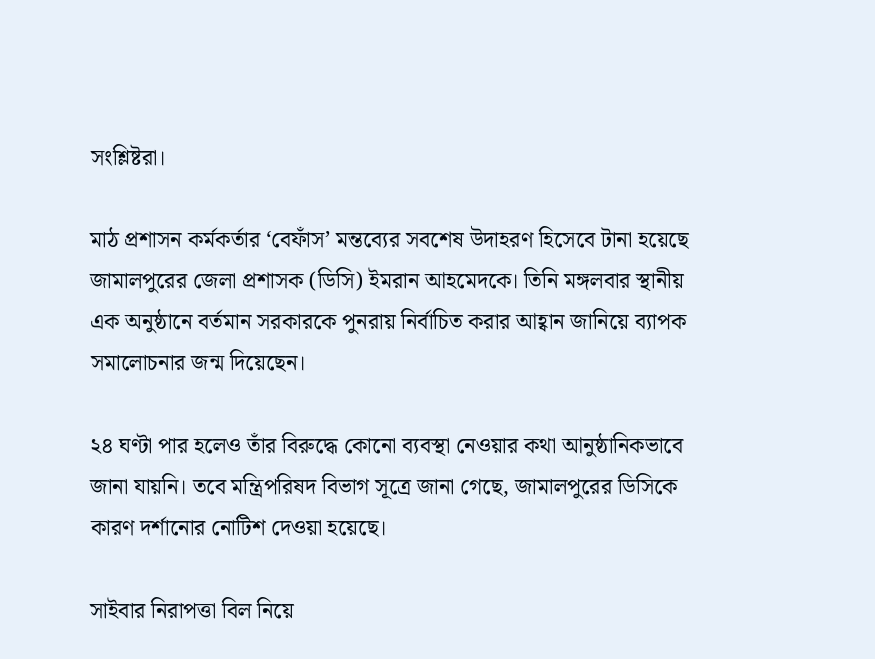সংশ্লিষ্টরা।

মাঠ প্রশাসন কর্মকর্তার ‘বেফাঁস’ মন্তব্যের সবশেষ উদাহরণ হিসেবে টানা হয়েছে জামালপুরের জেলা প্রশাসক (ডিসি) ইমরান আহমেদকে। তিনি মঙ্গলবার স্থানীয় এক অনুষ্ঠানে বর্তমান সরকারকে পুনরায় নির্বাচিত করার আহ্বান জানিয়ে ব্যাপক সমালোচনার জন্ম দিয়েছেন।

২৪ ঘণ্টা পার হলেও তাঁর বিরুদ্ধে কোনো ব্যবস্থা নেওয়ার কথা আনুষ্ঠানিকভাবে জানা যায়নি। তবে মন্ত্রিপরিষদ বিভাগ সূত্রে জানা গেছে, জামালপুরের ডিসিকে কারণ দর্শানোর নোটিশ দেওয়া হয়েছে।

সাইবার নিরাপত্তা বিল নিয়ে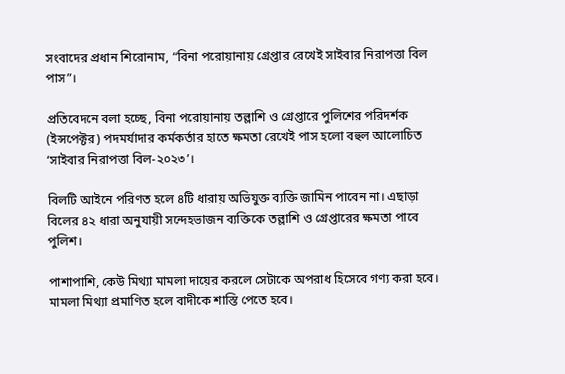সংবাদের প্রধান শিরোনাম, “বিনা পরোয়ানায় গ্রেপ্তার রেখেই সাইবার নিরাপত্তা বিল পাস”।

প্রতিবেদনে বলা হচ্ছে, বিনা পরোয়ানায় তল্লাশি ও গ্রেপ্তারে পুলিশের পরিদর্শক (ইন্সপেক্টর) পদমর্যাদার কর্মকর্তার হাতে ক্ষমতা রেখেই পাস হলো বহুল আলোচিত ‘সাইবার নিরাপত্তা বিল-২০২৩’।

বিলটি আইনে পরিণত হলে ৪টি ধারায় অভিযুক্ত ব্যক্তি জামিন পাবেন না। এছাড়া বিলের ৪২ ধারা অনুযায়ী সন্দেহভাজন ব্যক্তিকে তল্লাশি ও গ্রেপ্তারের ক্ষমতা পাবে পুলিশ।

পাশাপাশি, কেউ মিথ্যা মামলা দায়ের করলে সেটাকে অপরাধ হিসেবে গণ্য করা হবে। মামলা মিথ্যা প্রমাণিত হলে বাদীকে শাস্তি পেতে হবে।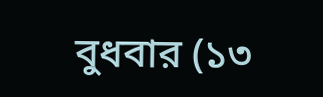বুধবার (১৩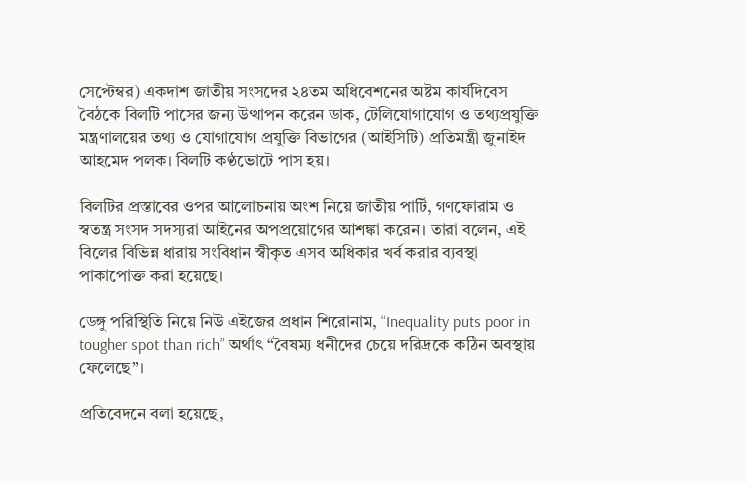সেপ্টেম্বর) একদাশ জাতীয় সংসদের ২৪তম অধিবেশনের অষ্টম কার্যদিবেস বৈঠকে বিলটি পাসের জন্য উত্থাপন করেন ডাক, টেলিযোগাযোগ ও তথ্যপ্রযুক্তি মন্ত্রণালয়ের তথ্য ও যোগাযোগ প্রযুক্তি বিভাগের (আইসিটি) প্রতিমন্ত্রী জুনাইদ আহমেদ পলক। বিলটি কণ্ঠভোটে পাস হয়।

বিলটির প্রস্তাবের ওপর আলোচনায় অংশ নিয়ে জাতীয় পার্টি, গণফোরাম ও স্বতন্ত্র সংসদ সদস্যরা আইনের অপপ্রয়োগের আশঙ্কা করেন। তারা বলেন, এই বিলের বিভিন্ন ধারায় সংবিধান স্বীকৃত এসব অধিকার খর্ব করার ব্যবস্থা পাকাপোক্ত করা হয়েছে।

ডেঙ্গু পরিস্থিতি নিয়ে নিউ এইজের প্রধান শিরোনাম, “Inequality puts poor in tougher spot than rich” অর্থাৎ “বৈষম্য ধনীদের চেয়ে দরিদ্রকে কঠিন অবস্থায় ফেলেছে”।

প্রতিবেদনে বলা হয়েছে,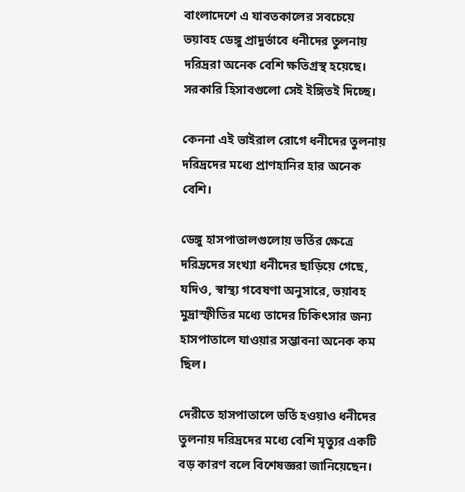বাংলাদেশে এ যাবতকালের সবচেয়ে ভয়াবহ ডেঙ্গু প্রাদুর্ভাবে ধনীদের তুলনায় দরিদ্ররা অনেক বেশি ক্ষতিগ্রস্থ হয়েছে। সরকারি হিসাবগুলো সেই ইঙ্গিতই দিচ্ছে।

কেননা এই ভাইরাল রোগে ধনীদের তুলনায় দরিদ্রদের মধ্যে প্রাণহানির হার অনেক বেশি।

ডেঙ্গু হাসপাতালগুলোয় ভর্তির ক্ষেত্রে দরিদ্রদের সংখ্যা ধনীদের ছাড়িয়ে গেছে, যদিও, স্বাস্থ্য গবেষণা অনুসারে, ভয়াবহ মুদ্রাস্ফীতির মধ্যে তাদের চিকিৎসার জন্য হাসপাতালে যাওয়ার সম্ভাবনা অনেক কম ছিল।

দেরীতে হাসপাতালে ভর্তি হওয়াও ধনীদের তুলনায় দরিদ্রদের মধ্যে বেশি মৃত্যুর একটি বড় কারণ বলে বিশেষজ্ঞরা জানিয়েছেন।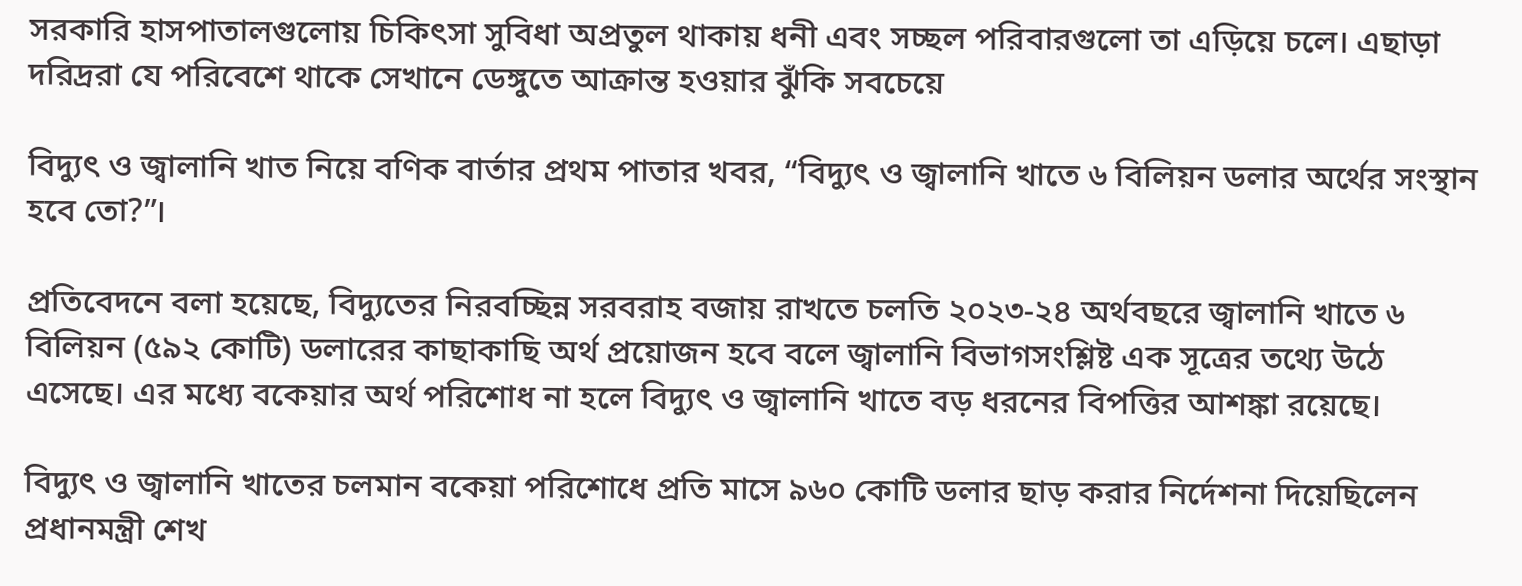সরকারি হাসপাতালগুলোয় চিকিৎসা সুবিধা অপ্রতুল থাকায় ধনী এবং সচ্ছল পরিবারগুলো তা এড়িয়ে চলে। এছাড়া দরিদ্ররা যে পরিবেশে থাকে সেখানে ডেঙ্গুতে আক্রান্ত হওয়ার ঝুঁকি সবচেয়ে

বিদ্যুৎ ও জ্বালানি খাত নিয়ে বণিক বার্তার প্রথম পাতার খবর, “বিদ্যুৎ ও জ্বালানি খাতে ৬ বিলিয়ন ডলার অর্থের সংস্থান হবে তো?”।

প্রতিবেদনে বলা হয়েছে, বিদ্যুতের নিরবচ্ছিন্ন সরবরাহ বজায় রাখতে চলতি ২০২৩-২৪ অর্থবছরে জ্বালানি খাতে ৬ বিলিয়ন (৫৯২ কোটি) ডলারের কাছাকাছি অর্থ প্রয়োজন হবে বলে জ্বালানি বিভাগসংশ্লিষ্ট এক সূত্রের তথ্যে উঠে এসেছে। এর মধ্যে বকেয়ার অর্থ পরিশোধ না হলে বিদ্যুৎ ও জ্বালানি খাতে বড় ধরনের বিপত্তির আশঙ্কা রয়েছে।

বিদ্যুৎ ও জ্বালানি খাতের চলমান বকেয়া পরিশোধে প্রতি মাসে ৯৬০ কোটি ডলার ছাড় করার নির্দেশনা দিয়েছিলেন প্রধানমন্ত্রী শেখ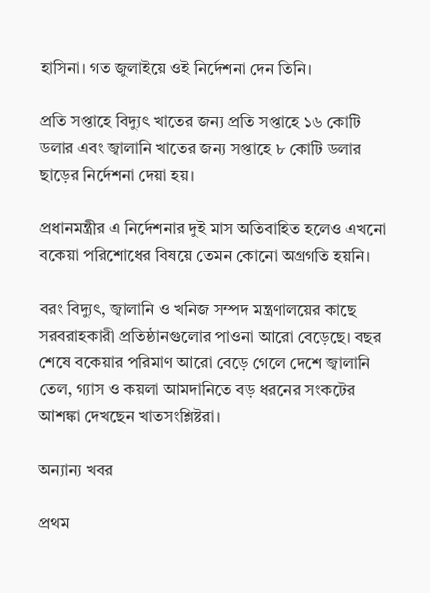হাসিনা। গত জুলাইয়ে ওই ‍নির্দেশনা দেন তিনি।

প্রতি সপ্তাহে বিদ্যুৎ খাতের জন্য প্রতি সপ্তাহে ১৬ কোটি ডলার এবং জ্বালানি খাতের জন্য সপ্তাহে ৮ কোটি ডলার ছাড়ের নির্দেশনা দেয়া হয়।

প্রধানমন্ত্রীর এ নির্দেশনার দুই মাস অতিবাহিত হলেও এখনো বকেয়া পরিশোধের বিষয়ে তেমন কোনো অগ্রগতি হয়নি।

বরং বিদ্যুৎ, জ্বালানি ও খনিজ সম্পদ মন্ত্রণালয়ের কাছে সরবরাহকারী প্রতিষ্ঠানগুলোর পাওনা আরো বেড়েছে। বছর শেষে বকেয়ার পরিমাণ আরো বেড়ে গেলে দেশে জ্বালানি তেল, গ্যাস ও কয়লা আমদানিতে বড় ধরনের সংকটের আশঙ্কা দেখছেন খাতসংশ্লিষ্টরা।

অন্যান্য খবর

প্রথম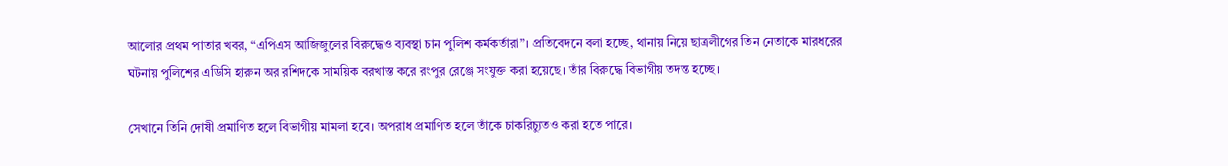আলোর প্রথম পাতার খবর, “এপিএস আজিজুলের বিরুদ্ধেও ব্যবস্থা চান পুলিশ কর্মকর্তারা”। প্রতিবেদনে বলা হচ্ছে, থানায় নিয়ে ছাত্রলীগের তিন নেতাকে মারধরের ঘটনায় পুলিশের এডিসি হারুন অর রশিদকে সাময়িক বরখাস্ত করে রংপুর রেঞ্জে সংযুক্ত করা হয়েছে। তাঁর বিরুদ্ধে বিভাগীয় তদন্ত হচ্ছে।

সেখানে তিনি দোষী প্রমাণিত হলে বিভাগীয় মামলা হবে। অপরাধ প্রমাণিত হলে তাঁকে চাকরিচ্যুতও করা হতে পারে।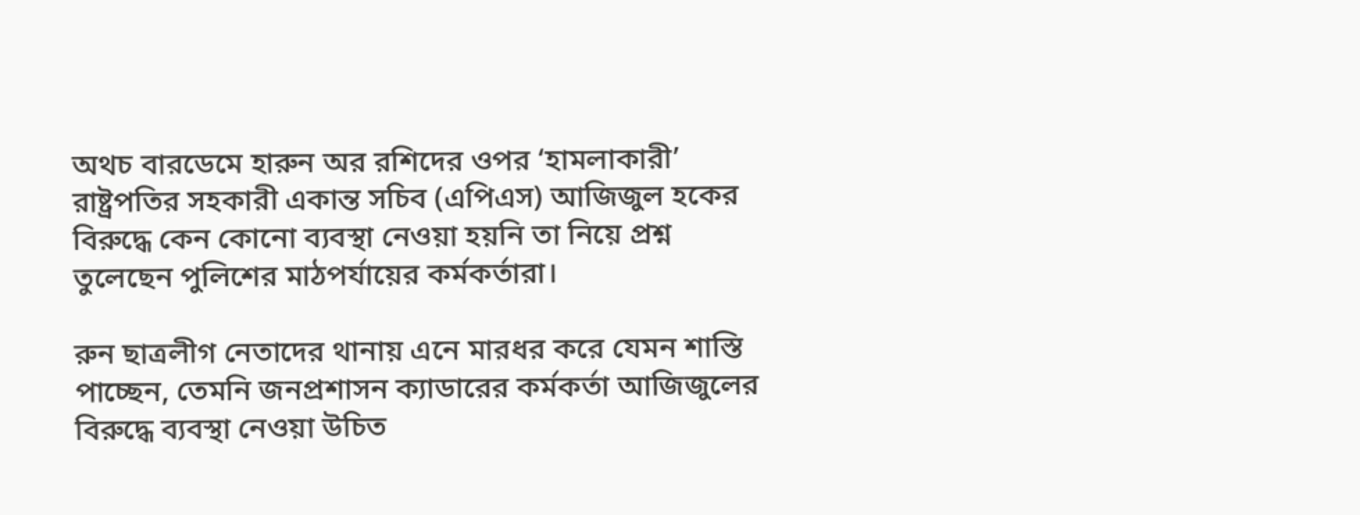অথচ বারডেমে হারুন অর রশিদের ওপর ‘হামলাকারী’ রাষ্ট্রপতির সহকারী একান্ত সচিব (এপিএস) আজিজুল হকের বিরুদ্ধে কেন কোনো ব্যবস্থা নেওয়া হয়নি তা নিয়ে প্রশ্ন তুলেছেন পুলিশের মাঠপর্যায়ের কর্মকর্তারা।

রুন ছাত্রলীগ নেতাদের থানায় এনে মারধর করে যেমন শাস্তি পাচ্ছেন, তেমনি জনপ্রশাসন ক্যাডারের কর্মকর্তা আজিজুলের বিরুদ্ধে ব্যবস্থা নেওয়া উচিত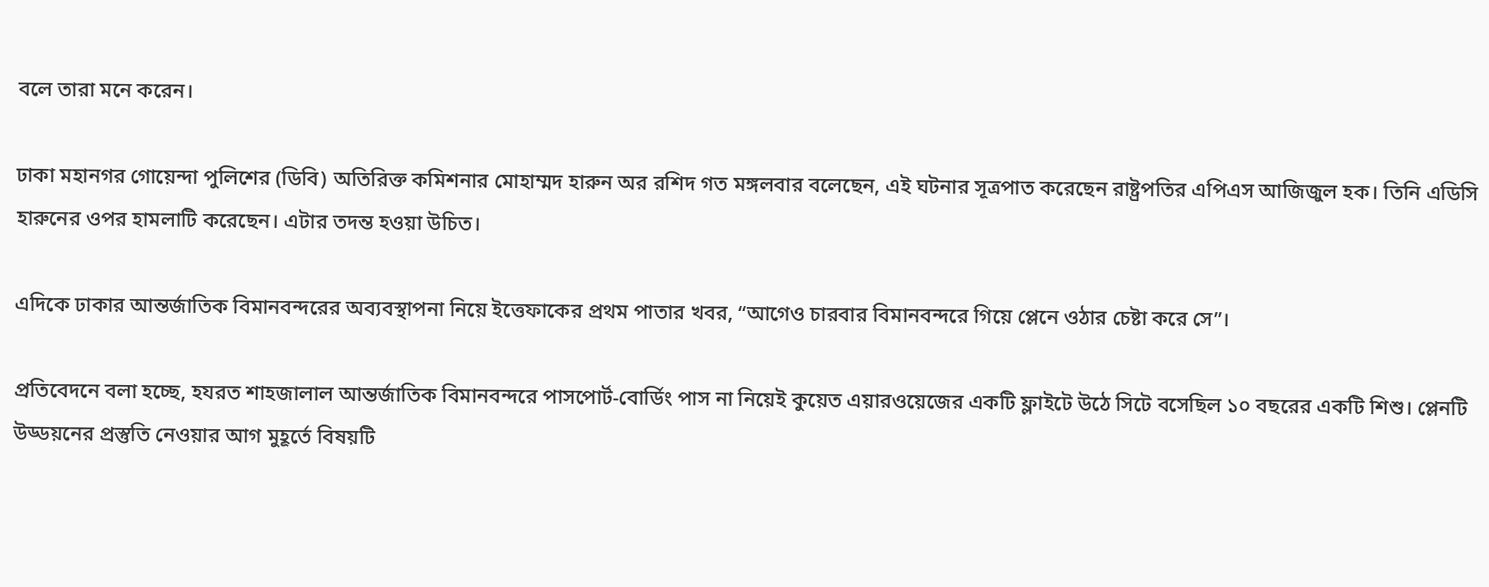বলে তারা মনে করেন।

ঢাকা মহানগর গোয়েন্দা পুলিশের (ডিবি) অতিরিক্ত কমিশনার মোহাম্মদ হারুন অর রশিদ গত মঙ্গলবার বলেছেন, এই ঘটনার সূত্রপাত করেছেন রাষ্ট্রপতির এপিএস আজিজুল হক। তিনি এডিসি হারুনের ওপর হামলাটি করেছেন। এটার তদন্ত হওয়া উচিত।

এদিকে ঢাকার আন্তর্জাতিক বিমানবন্দরের অব্যবস্থাপনা নিয়ে ইত্তেফাকের প্রথম পাতার খবর, “আগেও চারবার বিমানবন্দরে গিয়ে প্লেনে ওঠার চেষ্টা করে সে”।

প্রতিবেদনে বলা হচ্ছে, হযরত শাহজালাল আন্তর্জাতিক বিমানবন্দরে পাসপোর্ট-বোর্ডিং পাস না নিয়েই কুয়েত এয়ারওয়েজের একটি ফ্লাইটে উঠে সিটে বসেছিল ১০ বছরের একটি শিশু। প্লেনটি উড্ডয়নের প্রস্তুতি নেওয়ার আগ মুহূর্তে বিষয়টি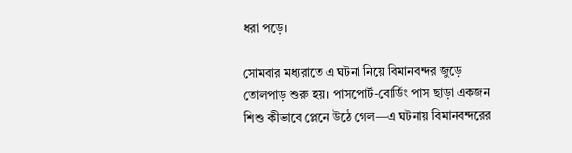ধরা পড়ে।

সোমবার মধ্যরাতে এ ঘটনা নিয়ে বিমানবন্দর জুড়ে তোলপাড় শুরু হয়। পাসপোর্ট-বোর্ডিং পাস ছাড়া একজন শিশু কীভাবে প্লেনে উঠে গেল—এ ঘটনায় বিমানবন্দরের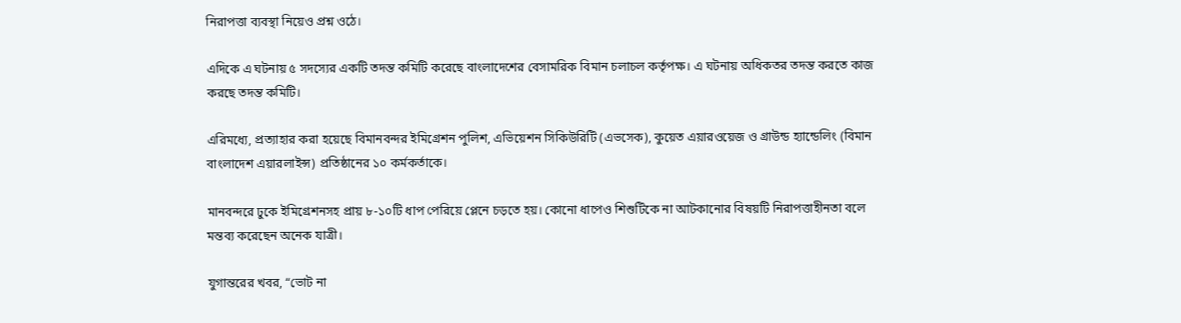নিরাপত্তা ব্যবস্থা নিয়েও প্রশ্ন ওঠে।

এদিকে এ ঘটনায় ৫ সদস্যের একটি তদন্ত কমিটি করেছে বাংলাদেশের বেসামরিক বিমান চলাচল কর্তৃপক্ষ। এ ঘটনায় অধিকতর তদন্ত করতে কাজ করছে তদন্ত কমিটি।

এরিমধ্যে, প্রত্যাহার করা হয়েছে বিমানবন্দর ইমিগ্রেশন পুলিশ, এভিয়েশন সিকিউরিটি (এভসেক), কুয়েত এয়ারওয়েজ ও গ্রাউন্ড হ্যান্ডেলিং (বিমান বাংলাদেশ এয়ারলাইন্স) প্রতিষ্ঠানের ১০ কর্মকর্তাকে।

মানবন্দরে ঢুকে ইমিগ্রেশনসহ প্রায় ৮-১০টি ধাপ পেরিয়ে প্লেনে চড়তে হয়। কোনো ধাপেও শিশুটিকে না আটকানোর বিষয়টি নিরাপত্তাহীনতা বলে মন্তব্য করেছেন অনেক যাত্রী।

যুগান্তরের খবর, “ভোট না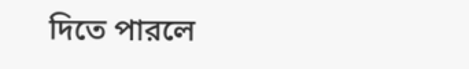দিতে পারলে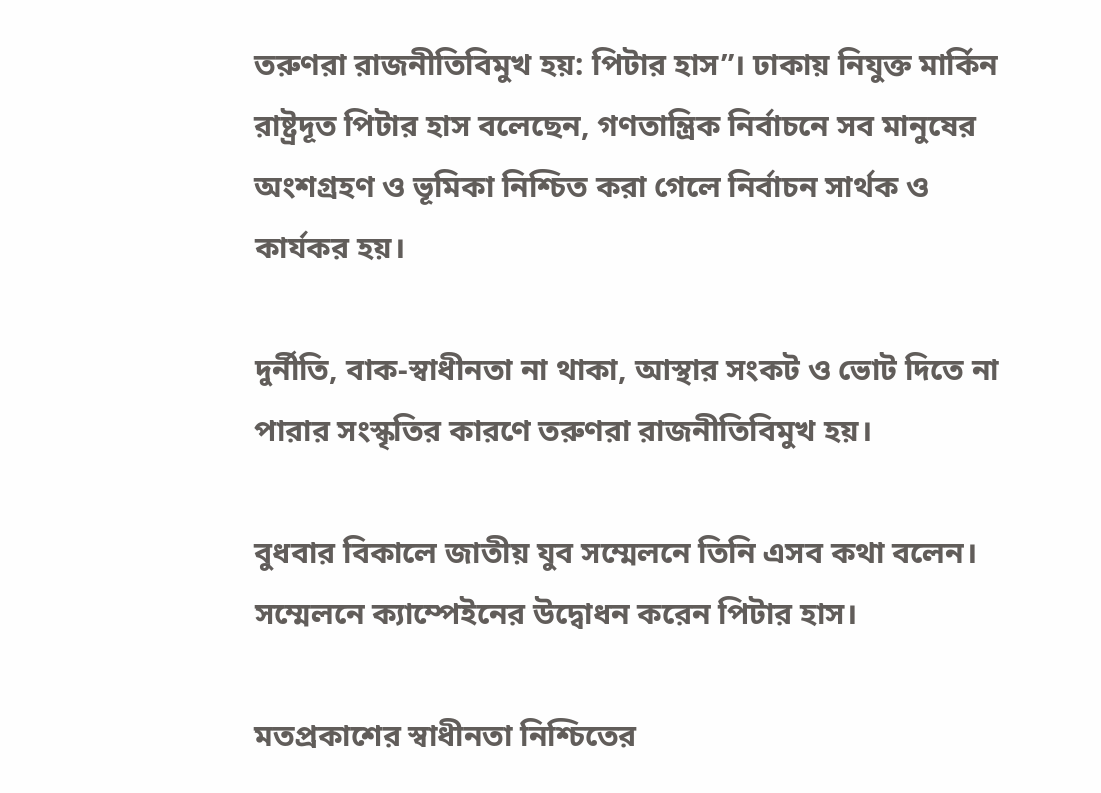তরুণরা রাজনীতিবিমুখ হয়: পিটার হাস”। ঢাকায় নিযুক্ত মার্কিন রাষ্ট্রদূত পিটার হাস বলেছেন, গণতান্ত্রিক নির্বাচনে সব মানুষের অংশগ্রহণ ও ভূমিকা নিশ্চিত করা গেলে নির্বাচন সার্থক ও কার্যকর হয়।

দুর্নীতি, বাক-স্বাধীনতা না থাকা, আস্থার সংকট ও ভোট দিতে না পারার সংস্কৃতির কারণে তরুণরা রাজনীতিবিমুখ হয়।

বুধবার বিকালে জাতীয় যুব সম্মেলনে তিনি এসব কথা বলেন। সম্মেলনে ক্যাম্পেইনের উদ্বোধন করেন পিটার হাস।

মতপ্রকাশের স্বাধীনতা নিশ্চিতের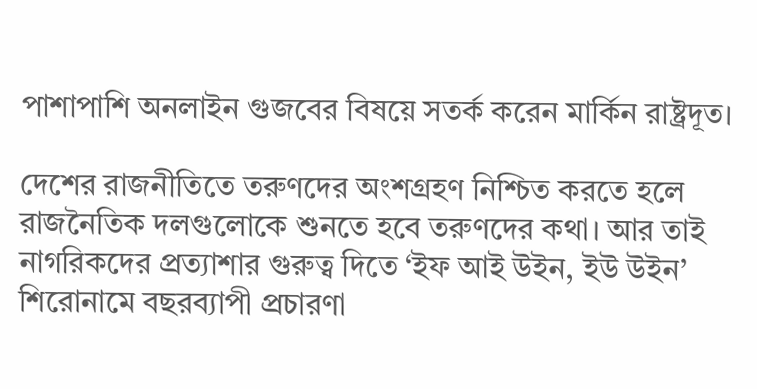পাশাপাশি অনলাইন গুজবের বিষয়ে সতর্ক করেন মার্কিন রাষ্ট্রদূত।

দেশের রাজনীতিতে তরুণদের অংশগ্রহণ নিশ্চিত করতে হলে রাজনৈতিক দলগুলোকে শুনতে হবে তরুণদের কথা। আর তাই নাগরিকদের প্রত্যাশার গুরুত্ব দিতে ‘ইফ আই উইন, ইউ উইন’ শিরোনামে বছরব্যাপী প্রচারণা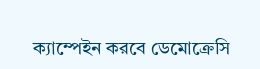ক্যাম্পেইন করবে ডেমোক্রেসি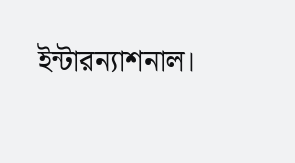ইন্টারন্যাশনাল।